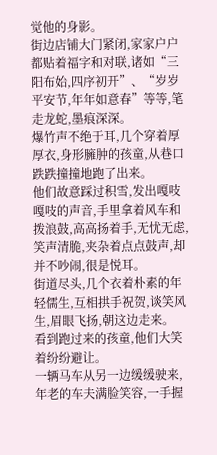觉他的身影。
街边店铺大门紧闭,家家户户都贴着福字和对联,诸如“三阳布始,四序初开”、“岁岁平安节,年年如意春”等等,笔走龙蛇,墨痕深深。
爆竹声不绝于耳,几个穿着厚厚衣,身形臃肿的孩童,从巷口跌跌撞撞地跑了出来。
他们故意踩过积雪,发出嘎吱嘎吱的声音,手里拿着风车和拨浪鼓,高高扬着手,无忧无虑,笑声清脆,夹杂着点点鼓声,却并不吵闹,很是悦耳。
街道尽头,几个衣着朴素的年轻儒生,互相拱手祝贺,谈笑风生,眉眼飞扬,朝这边走来。
看到跑过来的孩童,他们大笑着纷纷避让。
一辆马车从另一边缓缓驶来,年老的车夫满脸笑容,一手握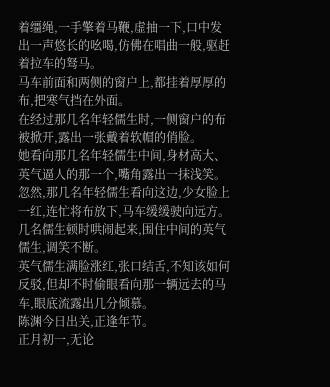着缰绳,一手擎着马鞭,虚抽一下,口中发出一声悠长的吆喝,仿佛在唱曲一般,驱赶着拉车的驽马。
马车前面和两侧的窗户上,都挂着厚厚的布,把寒气挡在外面。
在经过那几名年轻儒生时,一侧窗户的布被掀开,露出一张戴着软帽的俏脸。
她看向那几名年轻儒生中间,身材高大、英气逼人的那一个,嘴角露出一抹浅笑。
忽然,那几名年轻儒生看向这边,少女脸上一红,连忙将布放下,马车缓缓驶向远方。
几名儒生顿时哄闹起来,围住中间的英气儒生,调笑不断。
英气儒生满脸涨红,张口结舌,不知该如何反驳,但却不时偷眼看向那一辆远去的马车,眼底流露出几分倾慕。
陈渊今日出关,正逢年节。
正月初一,无论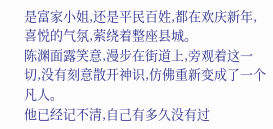是富家小姐,还是平民百姓,都在欢庆新年,喜悦的气氛,萦绕着整座县城。
陈渊面露笑意,漫步在街道上,旁观着这一切,没有刻意散开神识,仿佛重新变成了一个凡人。
他已经记不清,自己有多久没有过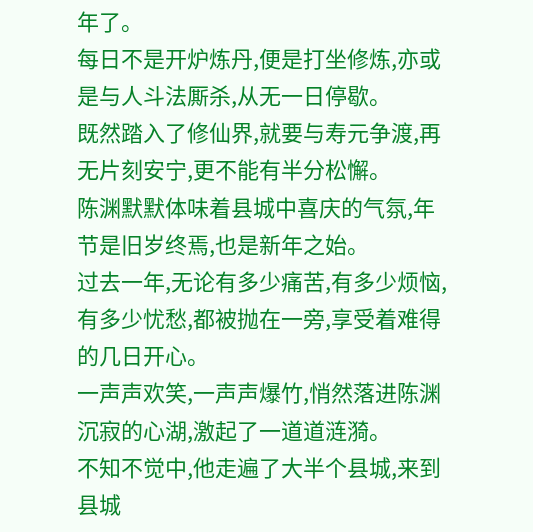年了。
每日不是开炉炼丹,便是打坐修炼,亦或是与人斗法厮杀,从无一日停歇。
既然踏入了修仙界,就要与寿元争渡,再无片刻安宁,更不能有半分松懈。
陈渊默默体味着县城中喜庆的气氛,年节是旧岁终焉,也是新年之始。
过去一年,无论有多少痛苦,有多少烦恼,有多少忧愁,都被抛在一旁,享受着难得的几日开心。
一声声欢笑,一声声爆竹,悄然落进陈渊沉寂的心湖,激起了一道道涟漪。
不知不觉中,他走遍了大半个县城,来到县城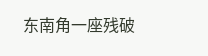东南角一座残破